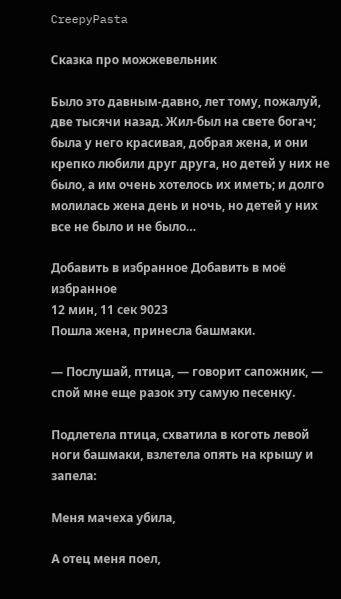CreepyPasta

Сказка про можжевельник

Было это давным-давно, лет тому, пожалуй, две тысячи назад. Жил-был на свете богач; была у него красивая, добрая жена, и они крепко любили друг друга, но детей у них не было, а им очень хотелось их иметь; и долго молилась жена день и ночь, но детей у них все не было и не было…

Добавить в избранное Добавить в моё избранное
12 мин, 11 сек 9023
Пошла жена, принесла башмаки.

— Послушай, птица, — говорит сапожник, — спой мне еще разок эту самую песенку.

Подлетела птица, схватила в коготь левой ноги башмаки, взлетела опять на крышу и запела:

Меня мачеха убила,

А отец меня поел,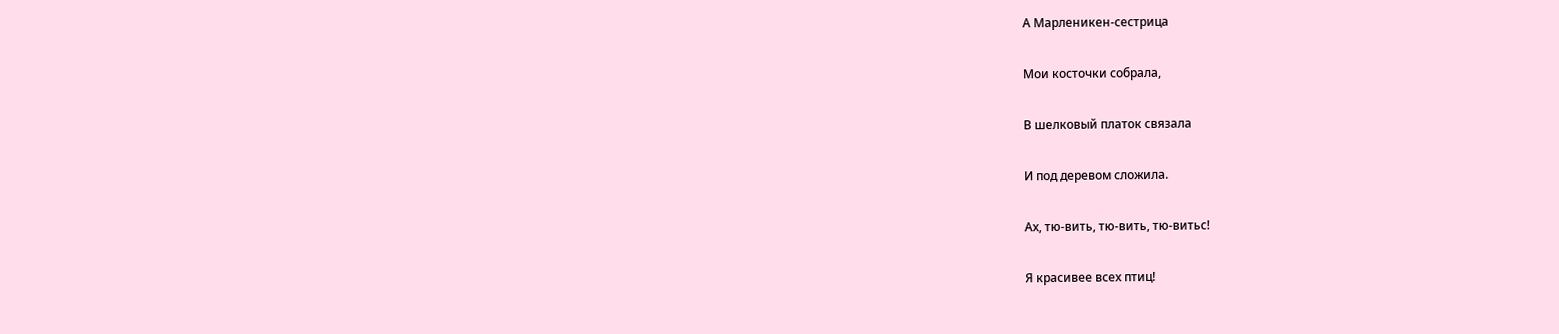А Марленикен-сестрица

Мои косточки собрала,

В шелковый платок связала

И под деревом сложила.

Ах, тю-вить, тю-вить, тю-витьс!

Я красивее всех птиц!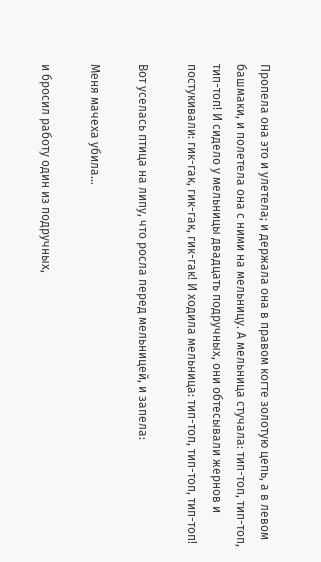Пропела она это и улетела; и держала она в правом когте золотую цепь, а в левом башмаки, и полетела она с ними на мельницу. А мельница стучала: тип-топ, тип-топ, тип-топ! И сидело у мельницы двадцать подручных, они обтесывали жернов и постукивали: гик-гак, гик-гак, гик-гак! И ходила мельница: тип-топ, тип-топ, тип-топ!

Вот уселась птица на липу, что росла перед мельницей, и запела:

Меня мачеха убила…

и бросил работу один из подручных,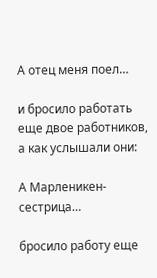А отец меня поел…

и бросило работать еще двое работников, а как услышали они:

А Марленикен-сестрица…

бросило работу еще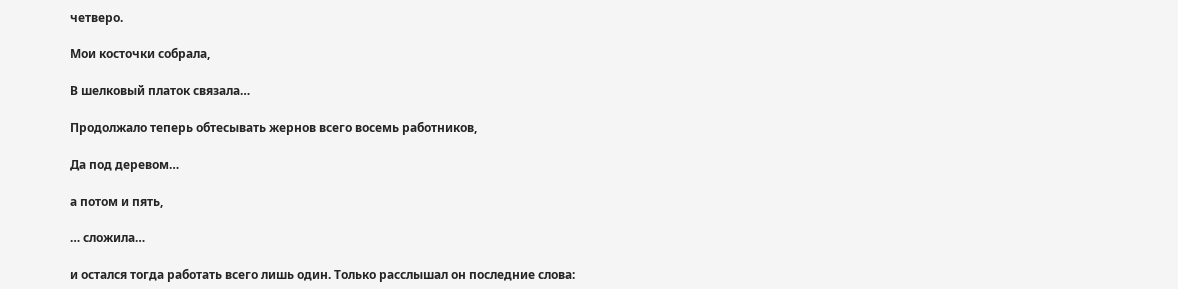четверо.

Мои косточки собрала,

В шелковый платок связала…

Продолжало теперь обтесывать жернов всего восемь работников,

Да под деревом…

а потом и пять,

… сложила…

и остался тогда работать всего лишь один. Только расслышал он последние слова: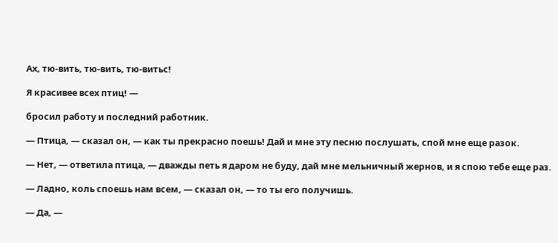Ах, тю-вить, тю-вить, тю-витьс!

Я красивее всех птиц! —

бросил работу и последний работник.

— Птица, — сказал он, — как ты прекрасно поешь! Дай и мне эту песню послушать, спой мне еще разок.

— Нет, — ответила птица, — дважды петь я даром не буду, дай мне мельничный жернов, и я спою тебе еще раз.

— Ладно, коль споешь нам всем, — сказал он, — то ты его получишь.

— Да, —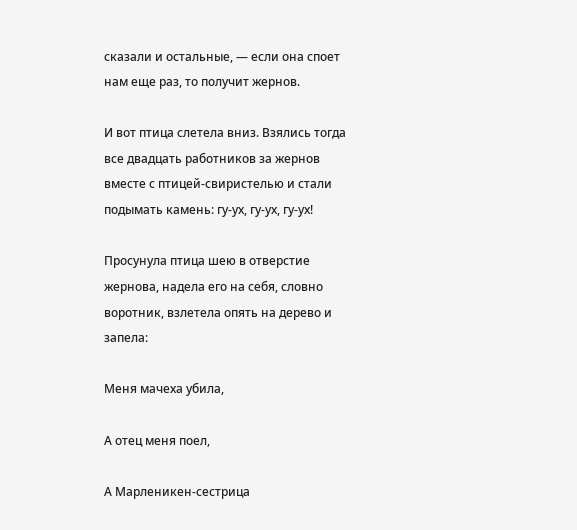сказали и остальные, — если она споет нам еще раз, то получит жернов.

И вот птица слетела вниз. Взялись тогда все двадцать работников за жернов вместе с птицей-свиристелью и стали подымать камень: гу-ух, гу-ух, гу-ух!

Просунула птица шею в отверстие жернова, надела его на себя, словно воротник, взлетела опять на дерево и запела:

Меня мачеха убила,

А отец меня поел,

А Марленикен-сестрица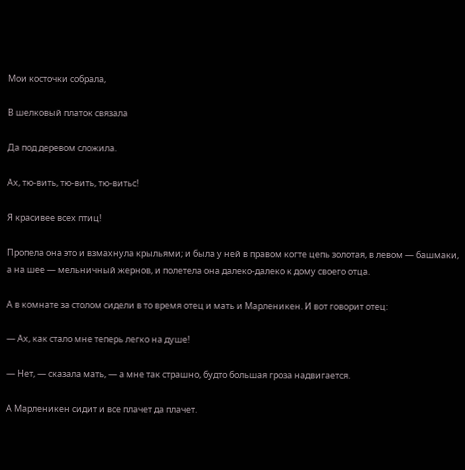Мои косточки собрала,

В шелковый платок связала

Да под деревом сложила.

Ах, тю-вить, тю-вить, тю-витьс!

Я красивее всех птиц!

Пропела она это и взмахнула крыльями; и была у ней в правом когте цепь золотая, в левом — башмаки, а на шее — мельничный жернов, и полетела она далеко-далеко к дому своего отца.

А в комнате за столом сидели в то время отец и мать и Марленикен. И вот говорит отец:

— Ах, как стало мне теперь легко на душе!

— Нет, — сказала мать, — а мне так страшно, будто большая гроза надвигается.

А Марленикен сидит и все плачет да плачет.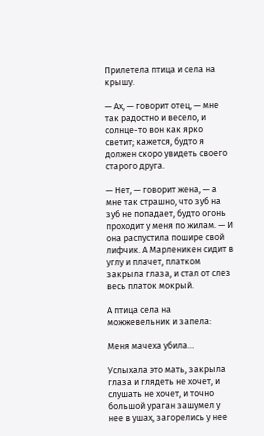Прилетела птица и села на крышу.

— Ах, — говорит отец, — мне так радостно и весело, и солнце-то вон как ярко светит; кажется, будто я должен скоро увидеть своего старого друга.

— Нет, — говорит жена, — а мне так страшно, что зуб на зуб не попадает, будто огонь проходит у меня по жилам. — И она распустила пошире свой лифчик. А Марленикен сидит в углу и плачет, платком закрыла глаза, и стал от слез весь платок мокрый.

А птица села на можжевельник и запела:

Меня мачеха убила…

Услыхала это мать, закрыла глаза и глядеть не хочет, и слушать не хочет, и точно большой ураган зашумел у нее в ушах, загорелись у нее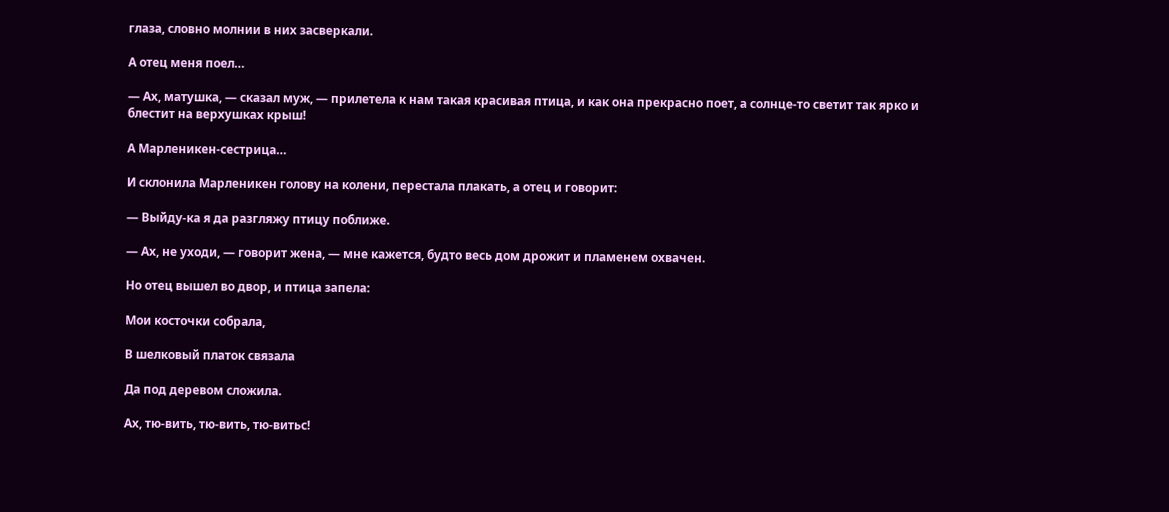глаза, словно молнии в них засверкали.

А отец меня поел…

— Ах, матушка, — сказал муж, — прилетела к нам такая красивая птица, и как она прекрасно поет, а солнце-то светит так ярко и блестит на верхушках крыш!

А Марленикен-сестрица…

И склонила Марленикен голову на колени, перестала плакать, а отец и говорит:

— Выйду-ка я да разгляжу птицу поближе.

— Ах, не уходи, — говорит жена, — мне кажется, будто весь дом дрожит и пламенем охвачен.

Но отец вышел во двор, и птица запела:

Мои косточки собрала,

В шелковый платок связала

Да под деревом сложила.

Ах, тю-вить, тю-вить, тю-витьс!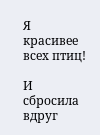Я красивее всех птиц!

И сбросила вдруг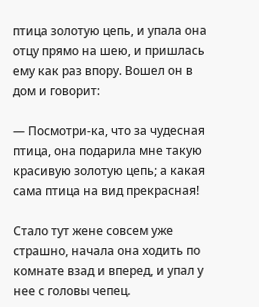птица золотую цепь, и упала она отцу прямо на шею, и пришлась ему как раз впору. Вошел он в дом и говорит:

— Посмотри-ка, что за чудесная птица, она подарила мне такую красивую золотую цепь; а какая сама птица на вид прекрасная!

Стало тут жене совсем уже страшно, начала она ходить по комнате взад и вперед, и упал у нее с головы чепец.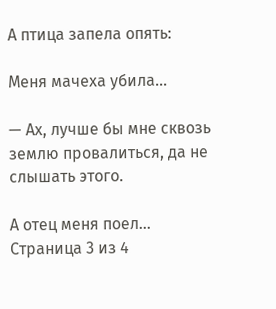А птица запела опять:

Меня мачеха убила…

— Ах, лучше бы мне сквозь землю провалиться, да не слышать этого.

А отец меня поел…
Страница 3 из 4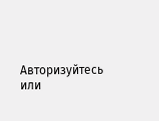Авторизуйтесь или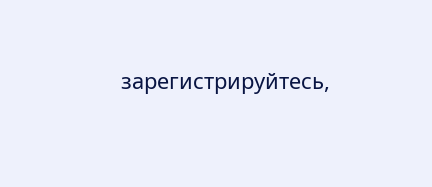зарегистрируйтесь,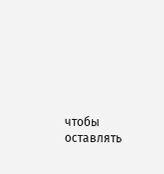чтобы оставлять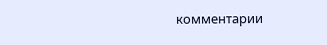комментарии